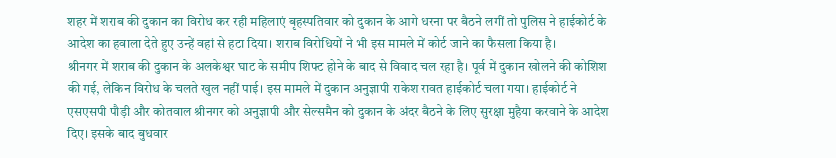शहर में शराब की दुकान का विरोध कर रही महिलाएं बृहस्पतिवार को दुकान के आगे धरना पर बैठने लगीं तो पुलिस ने हाईकोर्ट के आदेश का हवाला देते हुए उन्हें वहां से हटा दिया। शराब विरोधियों ने भी इस मामले में कोर्ट जाने का फैसला किया है।
श्रीनगर में शराब की दुकान के अलकेश्वर घाट के समीप शिफ्ट होने के बाद से विवाद चल रहा है। पूर्व में दुकान खोलने की कोशिश की गई, लेकिन विरोध के चलते खुल नहीं पाई। इस मामले में दुकान अनुज्ञापी राकेश रावत हाईकोर्ट चला गया। हाईकोर्ट ने एसएसपी पौड़ी और कोतवाल श्रीनगर को अनुज्ञापी और सेल्समैन को दुकान के अंदर बैठने के लिए सुरक्षा मुहैया करवाने के आदेश दिए। इसके बाद बुधवार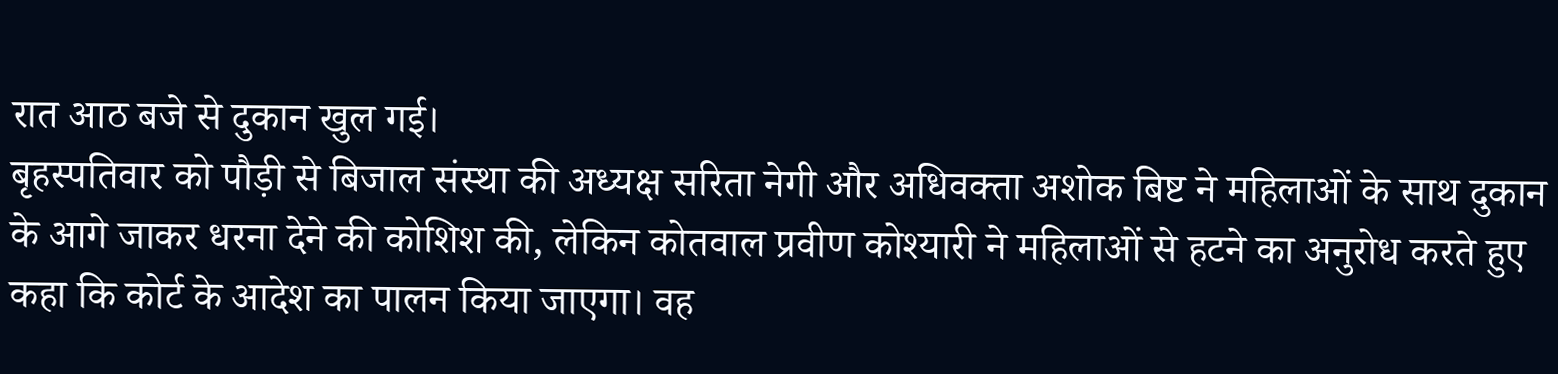रात आठ बजे से दुकान खुल गई।
बृहस्पतिवार को पौड़ी से बिजाल संस्था की अध्यक्ष सरिता नेगी और अधिवक्ता अशोक बिष्ट ने महिलाओं के साथ दुकान के आगे जाकर धरना देने की कोशिश की, लेकिन कोतवाल प्रवीण कोश्यारी ने महिलाओं से हटने का अनुरोध करते हुए कहा कि कोर्ट के आदेश का पालन किया जाएगा। वह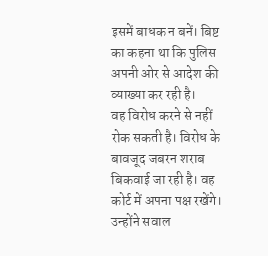इसमें बाधक न बनें। बिष्ट का कहना था कि पुलिस अपनी ओर से आदेश की व्याख्या कर रही है।
वह विरोध करने से नहीं रोक सकती है। विरोध के बावजूद जबरन शराब बिकवाई जा रही है। वह कोर्ट में अपना पक्ष रखेंगे। उन्होंने सवाल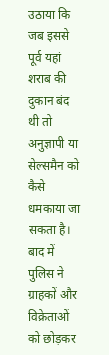उठाया कि जब इससे पूर्व यहां शराब की दुकान बंद थी तो अनुज्ञापी या सेल्समैन को कैसे धमकाया जा सकता है। बाद में पुलिस ने ग्राहकों और विक्रेताओं को छोड़कर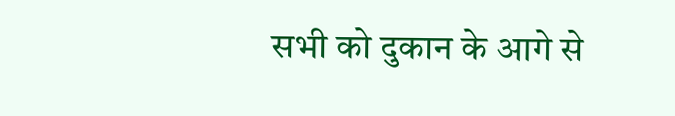सभी को दुकान के आगे से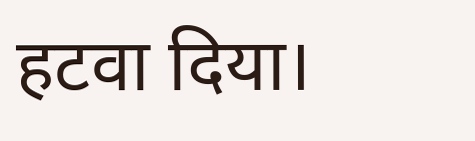हटवा दिया।